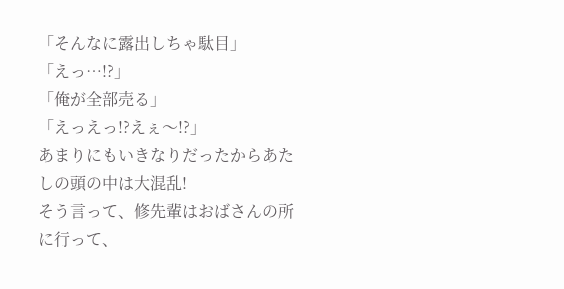「そんなに露出しちゃ駄目」
「えっ…!?」
「俺が全部売る」
「えっえっ!?えぇ〜!?」
あまりにもいきなりだったからあたしの頭の中は大混乱!
そう言って、修先輩はおばさんの所に行って、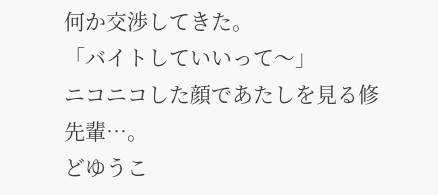何か交渉してきた。
「バイトしていいって〜」
ニコニコした顔であたしを見る修先輩…。
どゆうこ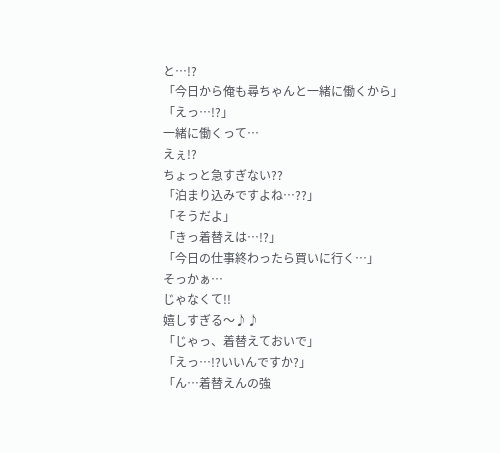と…!?
「今日から俺も尋ちゃんと一緒に働くから」
「えっ…!?」
一緒に働くって…
えぇ!?
ちょっと急すぎない??
「泊まり込みですよね…??」
「そうだよ」
「きっ着替えは…!?」
「今日の仕事終わったら買いに行く…」
そっかぁ…
じゃなくて!!
嬉しすぎる〜♪♪
「じゃっ、着替えておいで」
「えっ…!?いいんですか?」
「ん…着替えんの強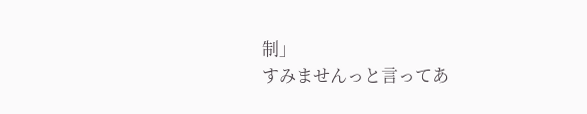制」
すみませんっと言ってあ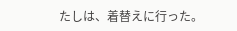たしは、着替えに行った。